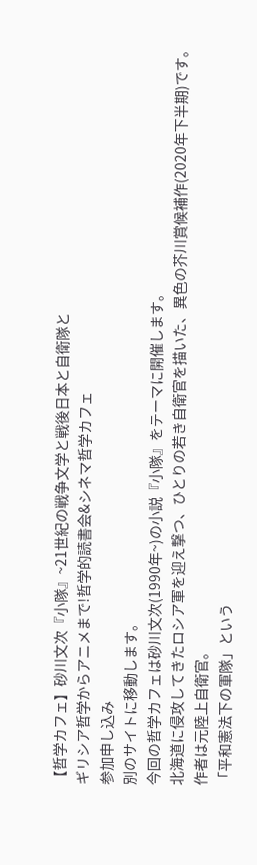【哲学カフェ】砂川文次『小隊』~21世紀の戦争文学と戦後日本と自衛隊と
ギリシア哲学からアニメまで!哲学的読書会&シネマ哲学カフェ
参加申し込み
別のサイトに移動します。
今回の哲学カフェは砂川文次(1990年~)の小説『小隊』をテーマに開催します。
北海道に侵攻してきたロシア軍を迎え撃つ、ひとりの若き自衛官を描いた、異色の芥川賞候補作(2020年下半期)です。
作者は元陸上自衛官。
「平和憲法下の軍隊」という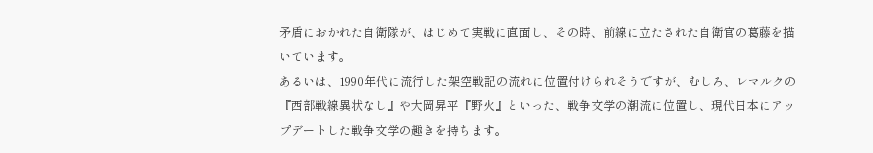矛盾におかれた自衛隊が、はじめて実戦に直面し、その時、前線に立たされた自衛官の葛藤を描いています。
あるいは、1990年代に流行した架空戦記の流れに位置付けられそうですが、むしろ、レマルクの『西部戦線異状なし』や大岡昇平『野火』といった、戦争文学の潮流に位置し、現代日本にアップデートした戦争文学の趣きを持ちます。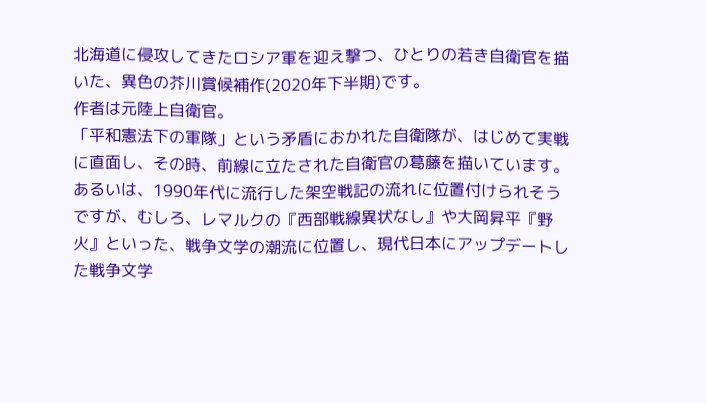北海道に侵攻してきたロシア軍を迎え撃つ、ひとりの若き自衛官を描いた、異色の芥川賞候補作(2020年下半期)です。
作者は元陸上自衛官。
「平和憲法下の軍隊」という矛盾におかれた自衛隊が、はじめて実戦に直面し、その時、前線に立たされた自衛官の葛藤を描いています。
あるいは、1990年代に流行した架空戦記の流れに位置付けられそうですが、むしろ、レマルクの『西部戦線異状なし』や大岡昇平『野火』といった、戦争文学の潮流に位置し、現代日本にアップデートした戦争文学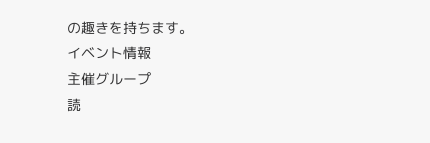の趣きを持ちます。
イベント情報
主催グループ
読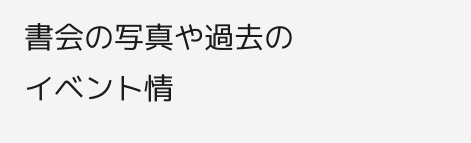書会の写真や過去のイベント情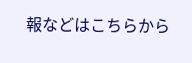報などはこちらから